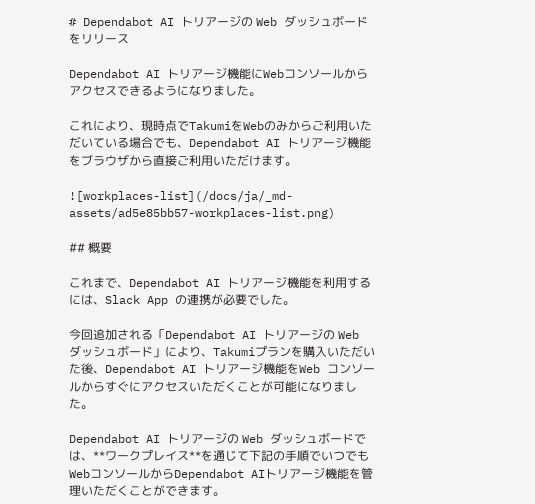# Dependabot AI トリアージの Web ダッシュボードをリリース

Dependabot AI トリアージ機能にWebコンソールからアクセスできるようになりました。

これにより、現時点でTakumiをWebのみからご利用いただいている場合でも、Dependabot AI トリアージ機能をブラウザから直接ご利用いただけます。

![workplaces-list](/docs/ja/_md-assets/ad5e85bb57-workplaces-list.png)

## 概要

これまで、Dependabot AI トリアージ機能を利用するには、Slack App の連携が必要でした。

今回追加される「Dependabot AI トリアージの Web ダッシュボード」により、Takumiプランを購入いただいた後、Dependabot AI トリアージ機能をWeb コンソールからすぐにアクセスいただくことが可能になりました。

Dependabot AI トリアージの Web ダッシュボードでは、**ワークプレイス**を通じて下記の手順でいつでもWebコンソールからDependabot AIトリアージ機能を管理いただくことができます。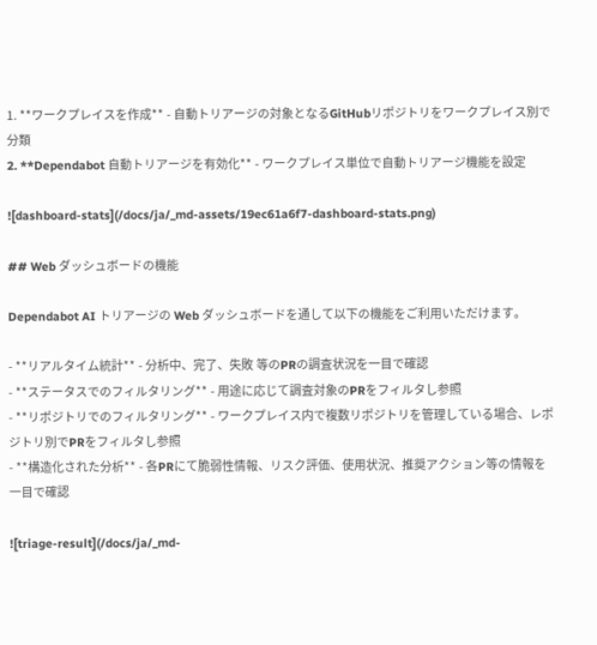1. **ワークプレイスを作成** - 自動トリアージの対象となるGitHubリポジトリをワークプレイス別で分類
2. **Dependabot 自動トリアージを有効化** - ワークプレイス単位で自動トリアージ機能を設定

![dashboard-stats](/docs/ja/_md-assets/19ec61a6f7-dashboard-stats.png)

## Web ダッシュボードの機能

Dependabot AI トリアージの Web ダッシュボードを通して以下の機能をご利用いただけます。

- **リアルタイム統計** - 分析中、完了、失敗 等のPRの調査状況を一目で確認
- **ステータスでのフィルタリング** - 用途に応じて調査対象のPRをフィルタし参照
- **リポジトリでのフィルタリング** - ワークプレイス内で複数リポジトリを管理している場合、レポジトリ別でPRをフィルタし参照
- **構造化された分析** - 各PRにて脆弱性情報、リスク評価、使用状況、推奨アクション等の情報を一目で確認

![triage-result](/docs/ja/_md-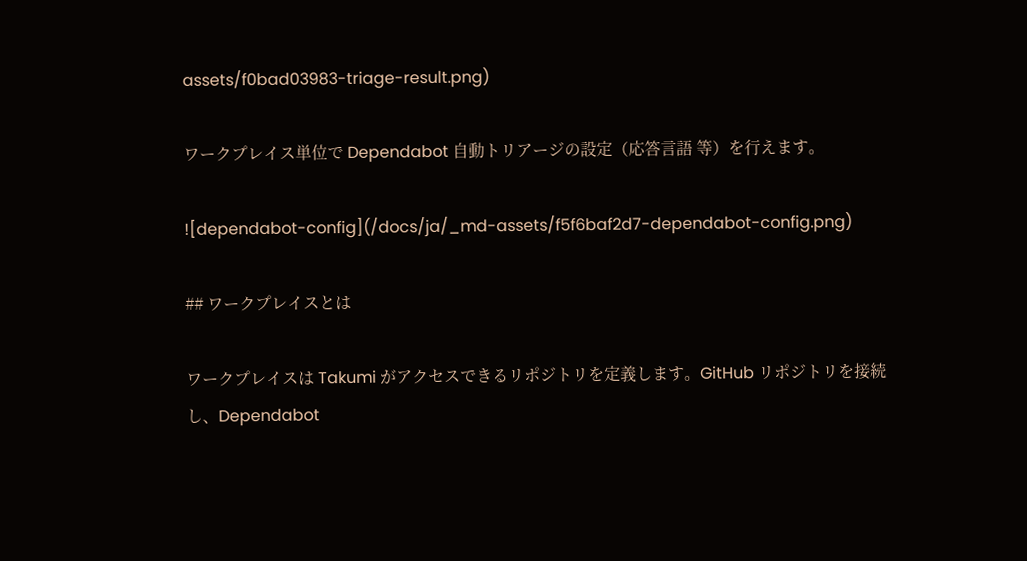assets/f0bad03983-triage-result.png)

ワークプレイス単位で Dependabot 自動トリアージの設定（応答言語 等）を行えます。

![dependabot-config](/docs/ja/_md-assets/f5f6baf2d7-dependabot-config.png)

## ワークプレイスとは

ワークプレイスは Takumi がアクセスできるリポジトリを定義します。GitHub リポジトリを接続し、Dependabot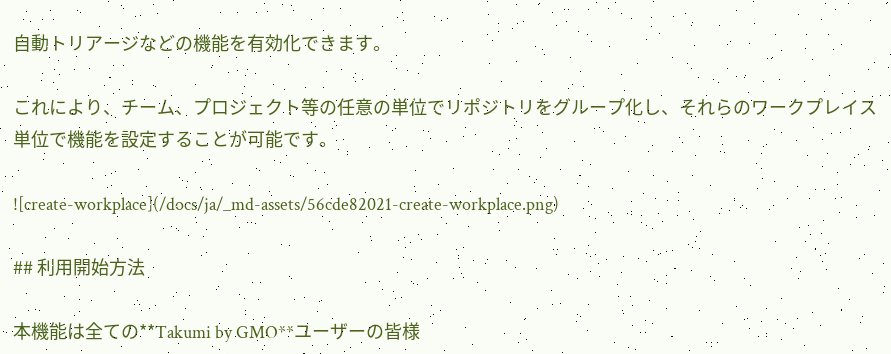自動トリアージなどの機能を有効化できます。

これにより、チーム、プロジェクト等の任意の単位でリポジトリをグループ化し、それらのワークプレイス単位で機能を設定することが可能です。

![create-workplace](/docs/ja/_md-assets/56cde82021-create-workplace.png)

## 利用開始方法

本機能は全ての**Takumi by GMO**ユーザーの皆様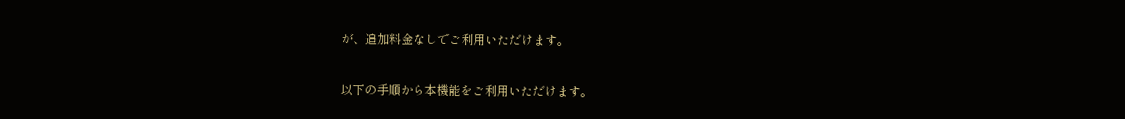が、追加料金なしでご利用いただけます。

以下の手順から本機能をご利用いただけます。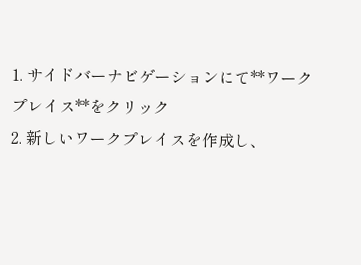1. サイドバーナビゲーションにて**ワークプレイス**をクリック
2. 新しいワークプレイスを作成し、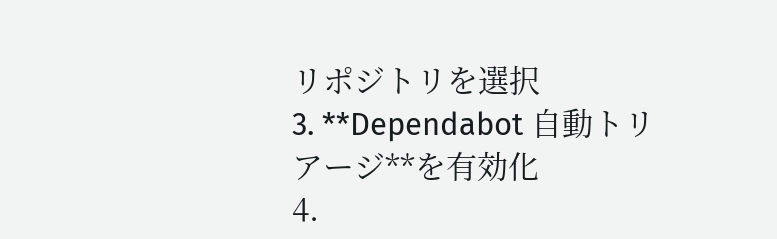リポジトリを選択
3. **Dependabot 自動トリアージ**を有効化
4.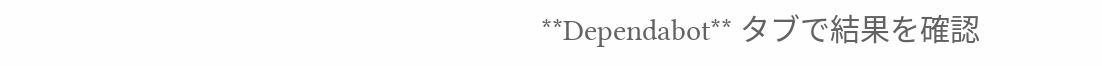**Dependabot** タブで結果を確認